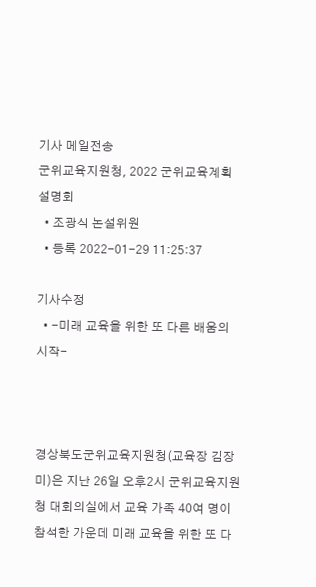기사 메일전송
군위교육지원청, 2022 군위교육계획 설명회
  • 조광식 논설위원
  • 등록 2022-01-29 11:25:37

기사수정
  • -미래 교육을 위한 또 다른 배움의 시작-



경상북도군위교육지원청(교육장 김장미)은 지난 26일 오후2시 군위교육지원청 대회의실에서 교육 가족 40여 명이 참석한 가운데 미래 교육을 위한 또 다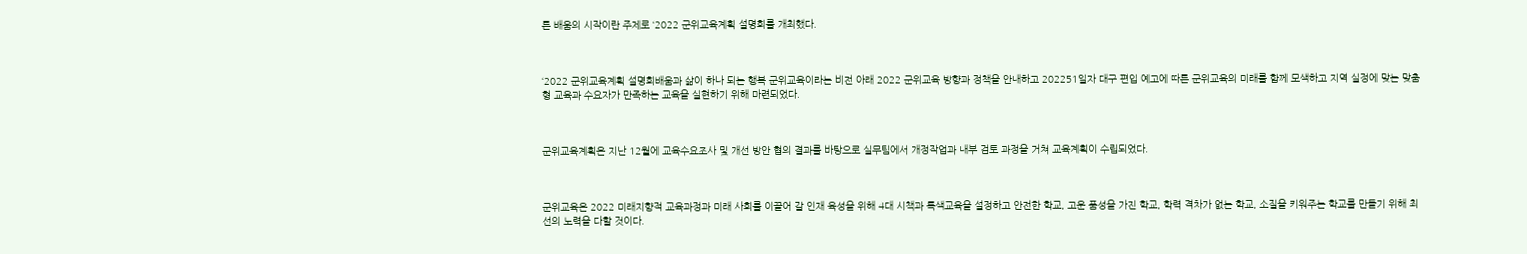른 배움의 시작이란 주제로 ‘2022 군위교육계획 설명회를 개최했다.



‘2022 군위교육계획 설명회배움과 삶이 하나 되는 행복 군위교육이라는 비전 아래 2022 군위교육 방향과 정책을 안내하고 202251일자 대구 편입 예고에 따른 군위교육의 미래를 함께 모색하고 지역 실정에 맞는 맞춤형 교육과 수요자가 만족하는 교육을 실현하기 위해 마련되었다.



군위교육계획은 지난 12월에 교육수요조사 및 개선 방안 협의 결과를 바탕으로 실무팀에서 개정작업과 내부 검토 과정을 거쳐 교육계획이 수립되었다.



군위교육은 2022 미래지향적 교육과정과 미래 사회를 이끌어 갈 인재 육성을 위해 4대 시책과 특색교육을 설정하고 안전한 학교, 고운 품성을 가진 학교, 학력 격차가 없는 학교, 소질을 키워주는 학교를 만들기 위해 최선의 노력을 다할 것이다.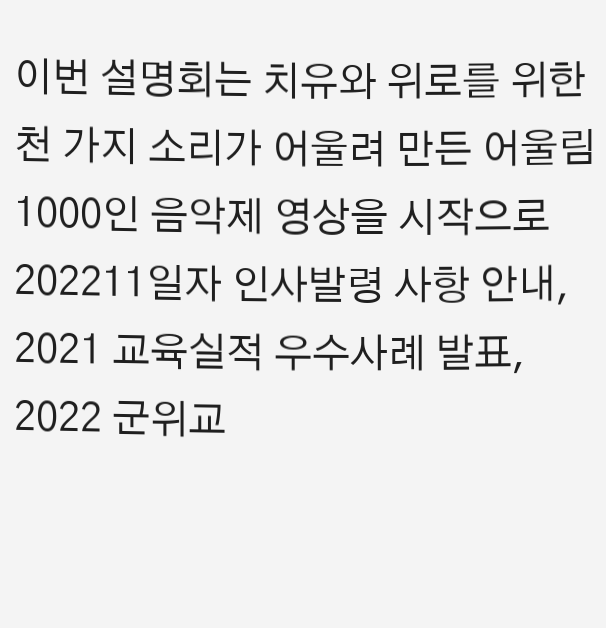이번 설명회는 치유와 위로를 위한 천 가지 소리가 어울려 만든 어울림 1000인 음악제 영상을 시작으로 202211일자 인사발령 사항 안내, 2021 교육실적 우수사례 발표, 2022 군위교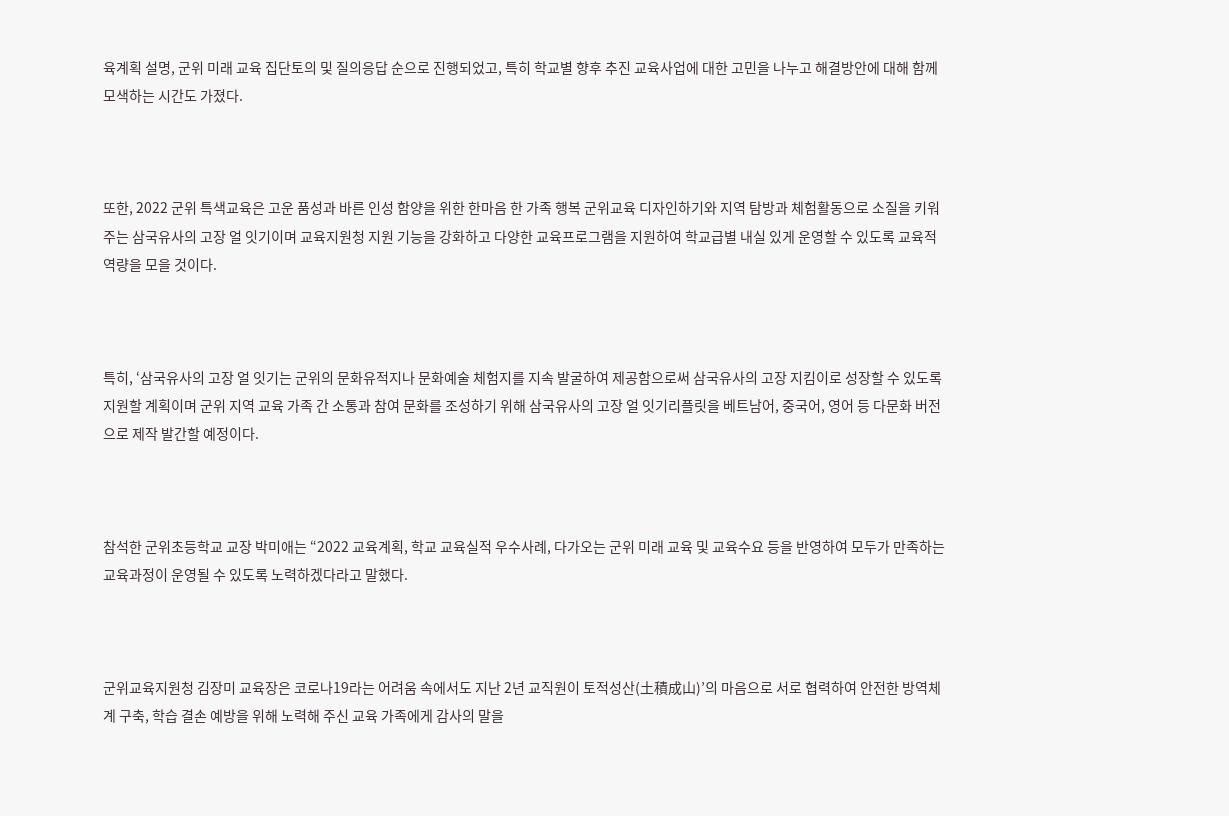육계획 설명, 군위 미래 교육 집단토의 및 질의응답 순으로 진행되었고, 특히 학교별 향후 추진 교육사업에 대한 고민을 나누고 해결방안에 대해 함께 모색하는 시간도 가졌다.



또한, 2022 군위 특색교육은 고운 품성과 바른 인성 함양을 위한 한마음 한 가족 행복 군위교육 디자인하기와 지역 탐방과 체험활동으로 소질을 키워주는 삼국유사의 고장 얼 잇기이며 교육지원청 지원 기능을 강화하고 다양한 교육프로그램을 지원하여 학교급별 내실 있게 운영할 수 있도록 교육적 역량을 모을 것이다.



특히, ‘삼국유사의 고장 얼 잇기는 군위의 문화유적지나 문화예술 체험지를 지속 발굴하여 제공함으로써 삼국유사의 고장 지킴이로 성장할 수 있도록 지원할 계획이며 군위 지역 교육 가족 간 소통과 참여 문화를 조성하기 위해 삼국유사의 고장 얼 잇기리플릿을 베트남어, 중국어, 영어 등 다문화 버전으로 제작 발간할 예정이다.



참석한 군위초등학교 교장 박미애는 “2022 교육계획, 학교 교육실적 우수사례, 다가오는 군위 미래 교육 및 교육수요 등을 반영하여 모두가 만족하는 교육과정이 운영될 수 있도록 노력하겠다라고 말했다.



군위교육지원청 김장미 교육장은 코로나19라는 어려움 속에서도 지난 2년 교직원이 토적성산(土積成山)’의 마음으로 서로 협력하여 안전한 방역체계 구축, 학습 결손 예방을 위해 노력해 주신 교육 가족에게 감사의 말을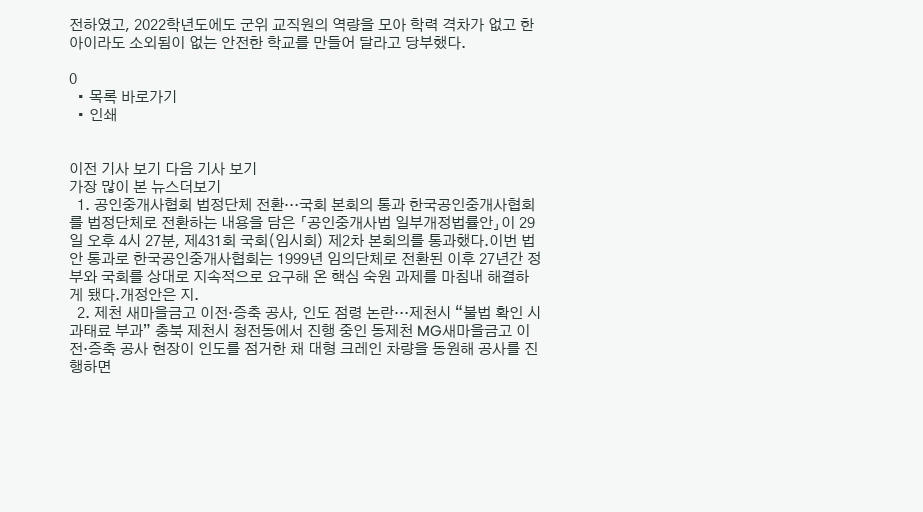전하였고, 2022학년도에도 군위 교직원의 역량을 모아 학력 격차가 없고 한 아이라도 소외됨이 없는 안전한 학교를 만들어 달라고 당부했다.

0
  • 목록 바로가기
  • 인쇄


이전 기사 보기 다음 기사 보기
가장 많이 본 뉴스더보기
  1. 공인중개사협회 법정단체 전환…국회 본회의 통과 한국공인중개사협회를 법정단체로 전환하는 내용을 담은 「공인중개사법 일부개정법률안」이 29일 오후 4시 27분, 제431회 국회(임시회) 제2차 본회의를 통과했다.이번 법안 통과로 한국공인중개사협회는 1999년 임의단체로 전환된 이후 27년간 정부와 국회를 상대로 지속적으로 요구해 온 핵심 숙원 과제를 마침내 해결하게 됐다.개정안은 지.
  2. 제천 새마을금고 이전·증축 공사, 인도 점령 논란…제천시 “불법 확인 시 과태료 부과” 충북 제천시 청전동에서 진행 중인 동제천 MG새마을금고 이전·증축 공사 현장이 인도를 점거한 채 대형 크레인 차량을 동원해 공사를 진행하면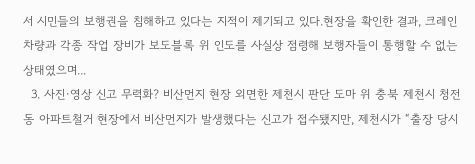서 시민들의 보행권을 침해하고 있다는 지적이 제기되고 있다.현장을 확인한 결과, 크레인 차량과 각종 작업 장비가 보도블록 위 인도를 사실상 점령해 보행자들이 통행할 수 없는 상태였으며...
  3. 사진·영상 신고 무력화? 비산먼지 현장 외면한 제천시 판단 도마 위 충북 제천시 청전동 아파트철거 현장에서 비산먼지가 발생했다는 신고가 접수됐지만, 제천시가 “출장 당시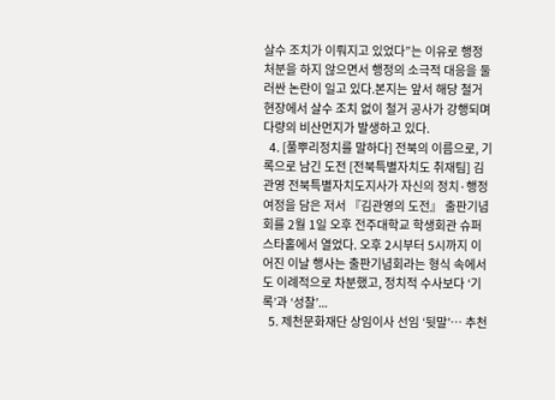살수 조치가 이뤄지고 있었다”는 이유로 행정처분을 하지 않으면서 행정의 소극적 대응을 둘러싼 논란이 일고 있다.본지는 앞서 해당 철거 현장에서 살수 조치 없이 철거 공사가 강행되며 다량의 비산먼지가 발생하고 있다.
  4. [풀뿌리정치를 말하다] 전북의 이름으로, 기록으로 남긴 도전 [전북특별자치도 취재팀] 김관영 전북특별자치도지사가 자신의 정치·행정 여정을 담은 저서 『김관영의 도전』 출판기념회를 2월 1일 오후 전주대학교 학생회관 슈퍼스타홀에서 열었다. 오후 2시부터 5시까지 이어진 이날 행사는 출판기념회라는 형식 속에서도 이례적으로 차분했고, 정치적 수사보다 ‘기록’과 ‘성찰’...
  5. 제천문화재단 상임이사 선임 ‘뒷말’… 추천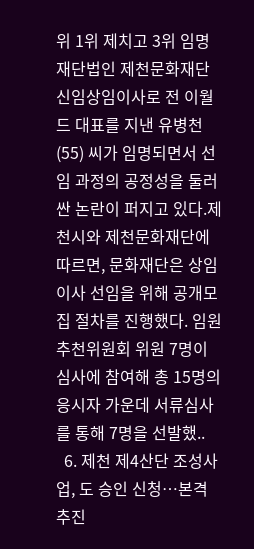위 1위 제치고 3위 임명 재단법인 제천문화재단 신임상임이사로 전 이월드 대표를 지낸 유병천(55) 씨가 임명되면서 선임 과정의 공정성을 둘러싼 논란이 퍼지고 있다.제천시와 제천문화재단에 따르면, 문화재단은 상임이사 선임을 위해 공개모집 절차를 진행했다. 임원추천위원회 위원 7명이 심사에 참여해 총 15명의 응시자 가운데 서류심사를 통해 7명을 선발했..
  6. 제천 제4산단 조성사업, 도 승인 신청…본격 추진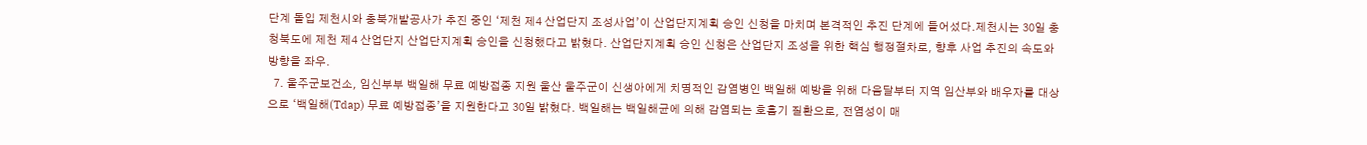단계 돌입 제천시와 충북개발공사가 추진 중인 ‘제천 제4 산업단지 조성사업’이 산업단지계획 승인 신청을 마치며 본격적인 추진 단계에 들어섰다.제천시는 30일 충청북도에 제천 제4 산업단지 산업단지계획 승인을 신청했다고 밝혔다. 산업단지계획 승인 신청은 산업단지 조성을 위한 핵심 행정절차로, 향후 사업 추진의 속도와 방향을 좌우.
  7. 울주군보건소, 임신부부 백일해 무료 예방접종 지원 울산 울주군이 신생아에게 치명적인 감염병인 백일해 예방을 위해 다음달부터 지역 임산부와 배우자를 대상으로 ‘백일해(Tdap) 무료 예방접종’을 지원한다고 30일 밝혔다. 백일해는 백일해균에 의해 감염되는 호흡기 질환으로, 전염성이 매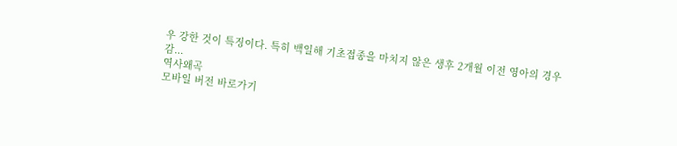우 강한 것이 특징이다. 특히 백일해 기초접종을 마치지 않은 생후 2개월 이전 영아의 경우 감...
역사왜곡
모바일 버전 바로가기